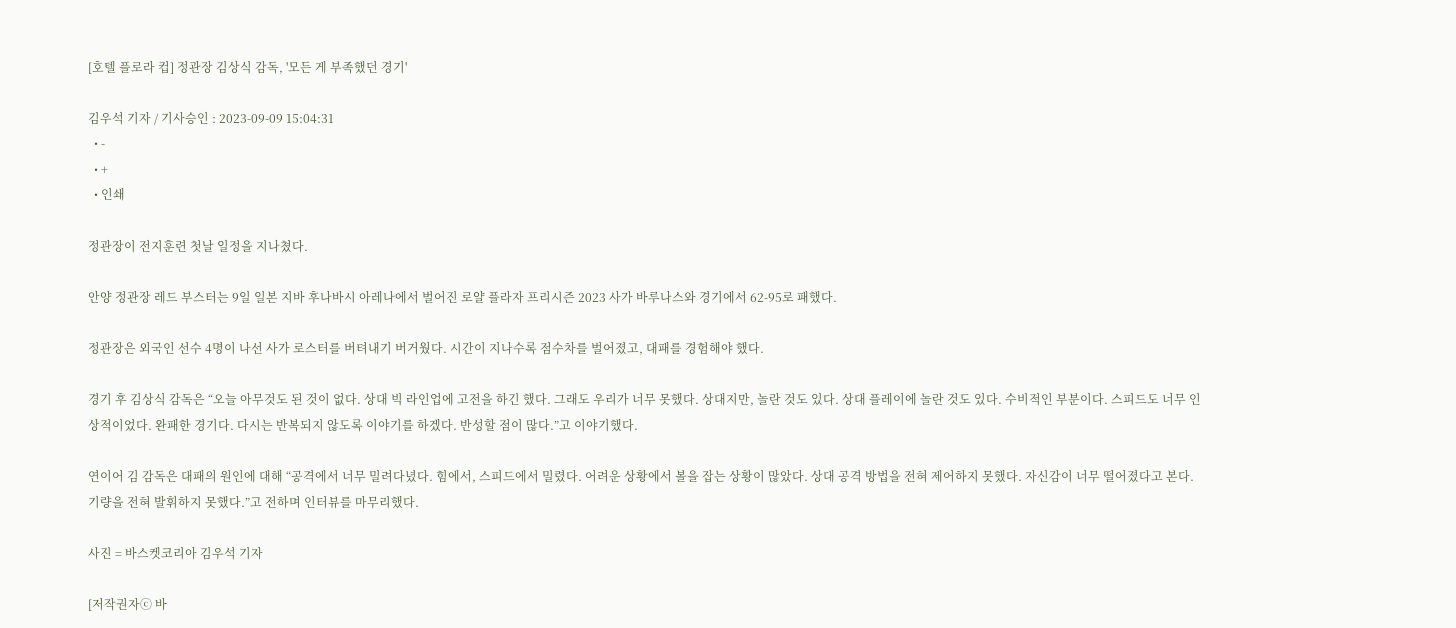[호텔 플로라 컵] 정관장 김상식 감독, '모든 게 부족했던 경기'

김우석 기자 / 기사승인 : 2023-09-09 15:04:31
  • -
  • +
  • 인쇄

정관장이 전지훈련 첫날 일정을 지나쳤다.

안양 정관장 레드 부스터는 9일 일본 지바 후나바시 아레나에서 벌어진 로얄 플라자 프리시즌 2023 사가 바루나스와 경기에서 62-95로 패했다.

정관장은 외국인 선수 4명이 나선 사가 로스터를 버텨내기 버거웠다. 시간이 지나수록 점수차를 벌어졌고, 대패를 경험해야 했다.

경기 후 김상식 감독은 “오늘 아무것도 된 것이 없다. 상대 빅 라인업에 고전을 하긴 했다. 그래도 우리가 너무 못했다. 상대지만, 놀란 것도 있다. 상대 플레이에 놀란 것도 있다. 수비적인 부분이다. 스피드도 너무 인상적이었다. 완패한 경기다. 다시는 반복되지 않도록 이야기를 하겠다. 반성할 점이 많다.”고 이야기했다.

연이어 김 감독은 대패의 원인에 대해 “공격에서 너무 밀려다녔다. 힘에서, 스피드에서 밀렸다. 어려운 상황에서 볼을 잡는 상황이 많았다. 상대 공격 방법을 전혀 제어하지 못했다. 자신감이 너무 떨어졌다고 본다. 기량을 전혀 발휘하지 못했다.”고 전하며 인터뷰를 마무리했다.

사진 = 바스켓코리아 김우석 기자

[저작권자ⓒ 바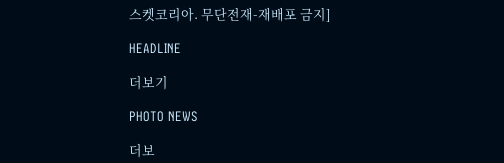스켓코리아. 무단전재-재배포 금지]

HEADLINE

더보기

PHOTO NEWS

더보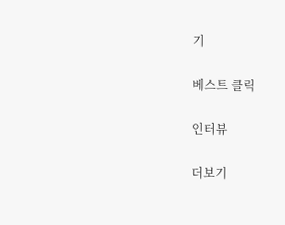기

베스트 클릭

인터뷰

더보기